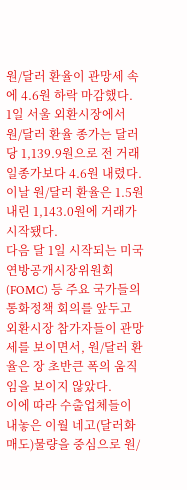원/달러 환율이 관망세 속에 4.6원 하락 마감했다.
1일 서울 외환시장에서 원/달러 환율 종가는 달러당 1,139.9원으로 전 거래일종가보다 4.6원 내렸다.
이날 원/달러 환율은 1.5원 내린 1,143.0원에 거래가 시작됐다.
다음 달 1일 시작되는 미국 연방공개시장위원회(FOMC) 등 주요 국가들의 통화정책 회의를 앞두고 외환시장 참가자들이 관망세를 보이면서, 원/달러 환율은 장 초반큰 폭의 움직임을 보이지 않았다.
이에 따라 수출업체들이 내놓은 이월 네고(달러화 매도)물량을 중심으로 원/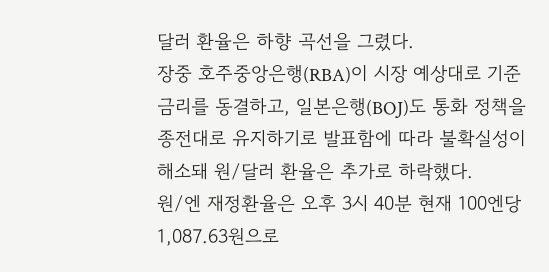달러 환율은 하향 곡선을 그렸다.
장중 호주중앙은행(RBA)이 시장 예상대로 기준금리를 동결하고, 일본은행(BOJ)도 통화 정책을 종전대로 유지하기로 발표함에 따라 불확실성이 해소돼 원/달러 환율은 추가로 하락했다.
원/엔 재정환율은 오후 3시 40분 현재 100엔당 1,087.63원으로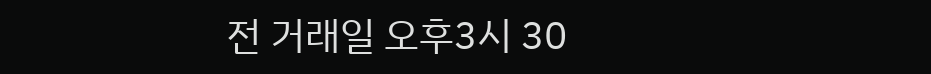전 거래일 오후3시 30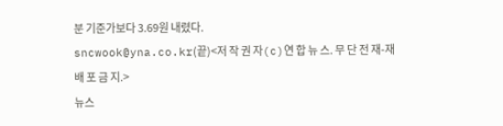분 기준가보다 3.69원 내렸다.
sncwook@yna.co.kr(끝)<저 작 권 자(c)연 합 뉴 스. 무 단 전 재-재 배 포 금 지.>
뉴스